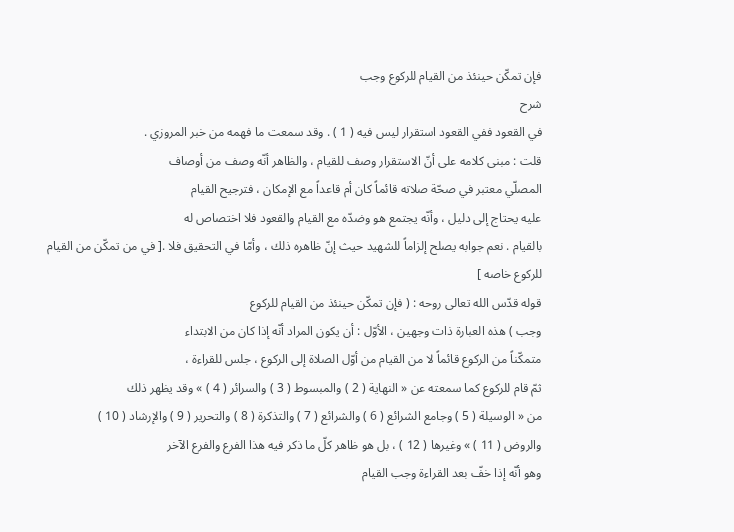فإن تمكّن حينئذ من القيام للركوع وجب
شرح
في القعود ففي القعود استقرار ليس فيه ( 1 ) . وقد سمعت ما فهمه من خبر المروزي .
قلت : مبنى كلامه على أنّ الاستقرار وصف للقيام ، والظاهر أنّه وصف من أوصاف
المصلّي معتبر في صحّة صلاته قائماً كان أم قاعداً مع الإمكان ، فترجيح القيام
عليه يحتاج إلى دليل ، وأنّه يجتمع هو وضدّه مع القيام والقعود فلا اختصاص له
بالقيام . نعم جوابه يصلح إلزاماً للشهيد حيث إنّ ظاهره ذلك ، وأمّا في التحقيق فلا .[ في من تمكّن من القيام للركوع خاصه ]
قوله قدّس الله تعالى روحه : ( فإن تمكّن حينئذ من القيام للركوع
وجب ) هذه العبارة ذات وجهين ، الأوّل : أن يكون المراد أنّه إذا كان من الابتداء
متمكّناً من الركوع قائماً لا من القيام من أوّل الصلاة إلى الركوع ، جلس للقراءة ،
ثمّ قام للركوع كما سمعته عن « النهاية ( 2 ) والمبسوط ( 3 ) والسرائر ( 4 ) » وقد يظهر ذلك
من « الوسيلة ( 5 ) وجامع الشرائع ( 6 ) والشرائع ( 7 ) والتذكرة ( 8 ) والتحرير ( 9 ) والإرشاد ( 10 )
والروض ( 11 ) » وغيرها ( 12 ) ، بل هو ظاهر كلّ ما ذكر فيه هذا الفرع والفرع الآخر
وهو أنّه إذا خفّ بعد القراءة وجب القيام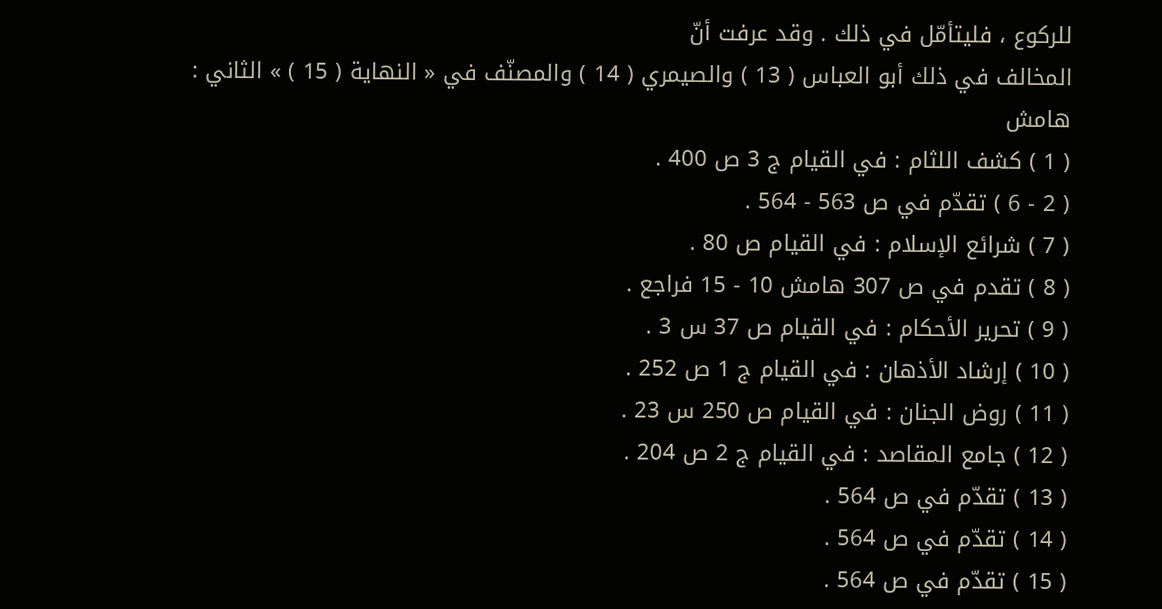للركوع ، فليتأمّل في ذلك . وقد عرفت أنّ
المخالف في ذلك أبو العباس ( 13 ) والصيمري ( 14 ) والمصنّف في « النهاية ( 15 ) » الثاني :
هامش
( 1 ) كشف اللثام : في القيام ج 3 ص 400 .
( 2 - 6 ) تقدّم في ص 563 - 564 .
( 7 ) شرائع الإسلام : في القيام ص 80 .
( 8 ) تقدم في ص 307 هامش 10 - 15 فراجع .
( 9 ) تحرير الأحكام : في القيام ص 37 س 3 .
( 10 ) إرشاد الأذهان : في القيام ج 1 ص 252 .
( 11 ) روض الجنان : في القيام ص 250 س 23 .
( 12 ) جامع المقاصد : في القيام ج 2 ص 204 .
( 13 ) تقدّم في ص 564 .
( 14 ) تقدّم في ص 564 .
( 15 ) تقدّم في ص 564 .